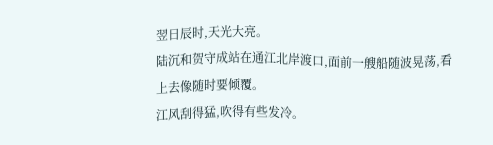翌日辰时,天光大亮。
陆沉和贺守成站在通江北岸渡口,面前一艘船随波晃荡,看上去像随时要倾覆。
江风刮得猛,吹得有些发冷。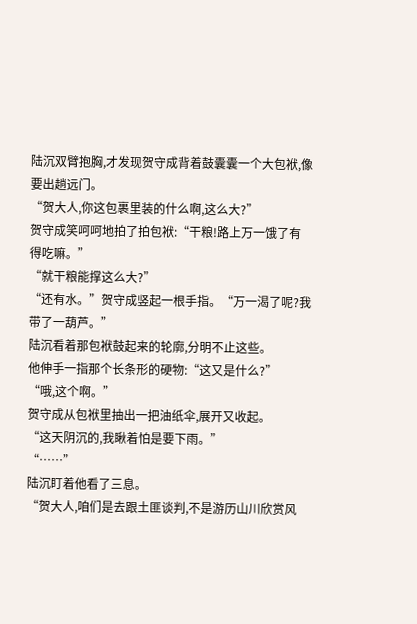陆沉双臂抱胸,才发现贺守成背着鼓囊囊一个大包袱,像要出趟远门。
“贺大人,你这包裹里装的什么啊,这么大?”
贺守成笑呵呵地拍了拍包袱:“干粮!路上万一饿了有得吃嘛。”
“就干粮能撑这么大?”
“还有水。”贺守成竖起一根手指。“万一渴了呢?我带了一葫芦。”
陆沉看着那包袱鼓起来的轮廓,分明不止这些。
他伸手一指那个长条形的硬物:“这又是什么?”
“哦,这个啊。”
贺守成从包袱里抽出一把油纸伞,展开又收起。
“这天阴沉的,我瞅着怕是要下雨。”
“……”
陆沉盯着他看了三息。
“贺大人,咱们是去跟土匪谈判,不是游历山川欣赏风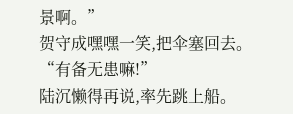景啊。”
贺守成嘿嘿一笑,把伞塞回去。“有备无患嘛!”
陆沉懒得再说,率先跳上船。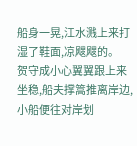船身一晃,江水溅上来打湿了鞋面,凉飕飕的。
贺守成小心翼翼跟上来坐稳,船夫撑篙推离岸边,小船便往对岸划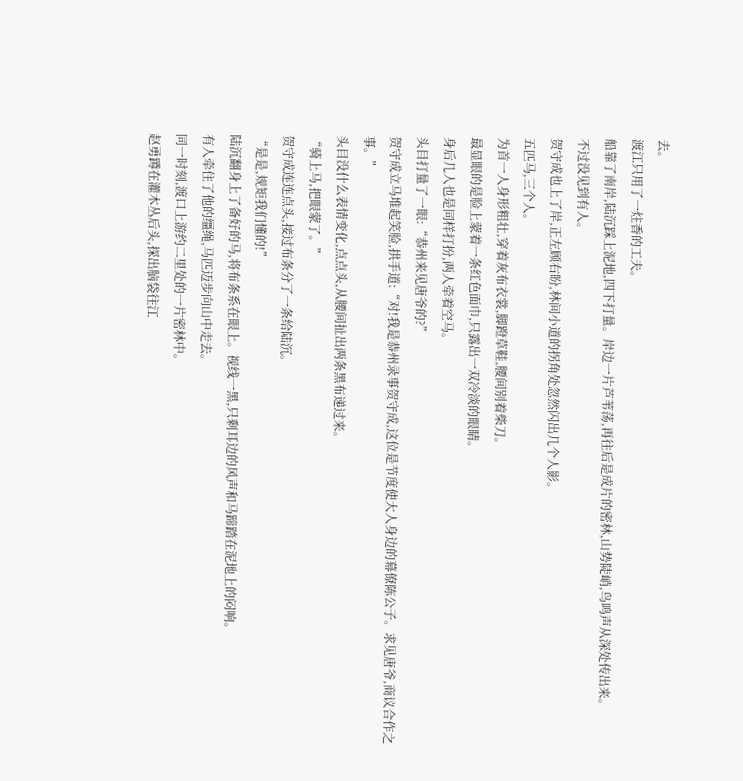去。
渡江只用了一炷香的工夫。
船靠了南岸,陆沉踩上泥地,四下打量。岸边一片芦苇荡,再往后是成片的密林,山势陡峭,鸟鸣声从深处传出来。
不过没见到有人。
贺守成也上了岸,正左顾右盼,林间小道的拐角处忽然闪出几个人影。
五匹马,三个人。
为首一人身形粗壮,穿着灰布衣裳,脚蹬草鞋,腰间别着柴刀。
最显眼的是脸上蒙着一条红色面巾,只露出一双冷淡的眼睛。
身后几人也是同样打扮,两人牵着空马。
头目打量了一眼:“恭州来见唐爷的?”
贺守成立马堆起笑脸,拱手道:“对!我是恭州录事贺守成,这位是节度使大人身边的幕僚陈公子。求见唐爷,商议合作之事。”
头目没什么表情变化,点点头,从腰间扯出两条黑布递过来。
“骑上马,把眼蒙了。”
贺守成连连点头,接过布条分了一条给陆沉。
“是是,规矩我们懂的!”
陆沉翻身上了备好的马,将布条系在眼上。视线一黑,只剩耳边的风声和马蹄踏在泥地上的闷响。
有人牵住了他的缰绳,马匹迈步向山中走去。
同一时刻,渡口上游约二里处的一片密林中。
赵勇蹲在灌木丛后头,探出脑袋往江